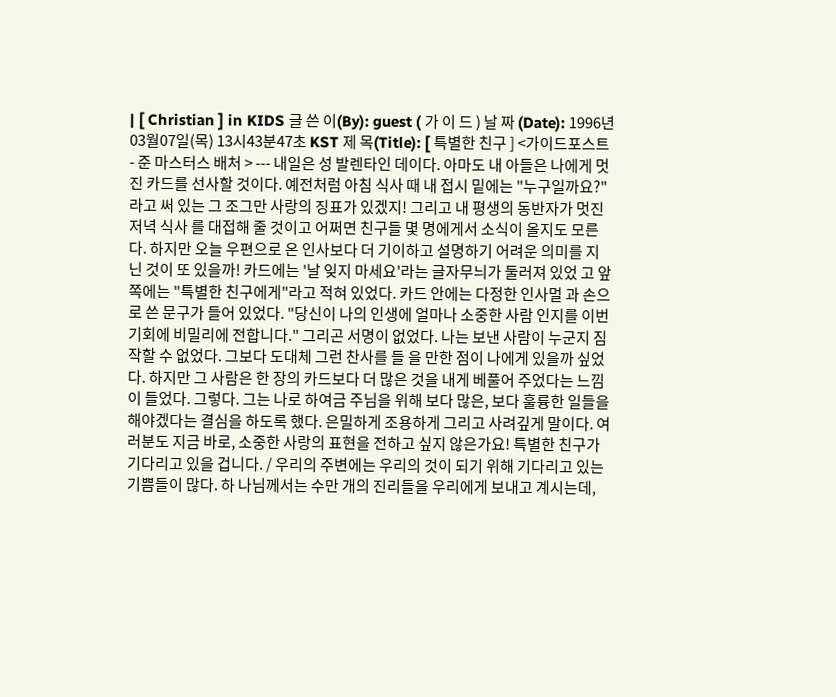| [ Christian ] in KIDS 글 쓴 이(By): guest ( 가 이 드 ) 날 짜 (Date): 1996년03월07일(목) 13시43분47초 KST 제 목(Title): [ 특별한 친구 ] <가이드포스트 - 준 마스터스 배처 > --- 내일은 성 발렌타인 데이다. 아마도 내 아들은 나에게 멋진 카드를 선사할 것이다. 예전처럼 아침 식사 때 내 접시 밑에는 "누구일까요?" 라고 써 있는 그 조그만 사랑의 징표가 있겠지! 그리고 내 평생의 동반자가 멋진 저녁 식사 를 대접해 줄 것이고 어쩌면 친구들 몇 명에게서 소식이 올지도 모른다. 하지만 오늘 우편으로 온 인사보다 더 기이하고 설명하기 어려운 의미를 지 닌 것이 또 있을까! 카드에는 '날 잊지 마세요'라는 글자무늬가 둘러져 있었 고 앞쪽에는 "특별한 친구에게"라고 적혀 있었다. 카드 안에는 다정한 인사멀 과 손으로 쓴 문구가 들어 있었다. "당신이 나의 인생에 얼마나 소중한 사람 인지를 이번 기회에 비밀리에 전합니다." 그리곤 서명이 없었다. 나는 보낸 사람이 누군지 짐작할 수 없었다. 그보다 도대체 그런 찬사를 들 을 만한 점이 나에게 있을까 싶었다. 하지만 그 사람은 한 장의 카드보다 더 많은 것을 내게 베풀어 주었다는 느낌이 들었다. 그렇다. 그는 나로 하여금 주님을 위해 보다 많은, 보다 훌륭한 일들을 해야겠다는 결심을 하도록 했다. 은밀하게 조용하게 그리고 사려깊게 말이다. 여러분도 지금 바로, 소중한 사랑의 표현을 전하고 싶지 않은가요! 특별한 친구가 기다리고 있을 겁니다. / 우리의 주변에는 우리의 것이 되기 위해 기다리고 있는 기쁨들이 많다. 하 나님께서는 수만 개의 진리들을 우리에게 보내고 계시는데,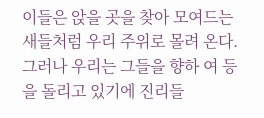이들은 앉을 곳을 찾아 모여드는 새들처럼 우리 주위로 몰려 온다. 그러나 우리는 그들을 향하 여 등을 돌리고 있기에 진리들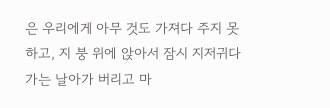은 우리에게 아무 것도 가져다 주지 못하고, 지 붕 위에 앉아서 잠시 지저귀다가는 날아가 버리고 마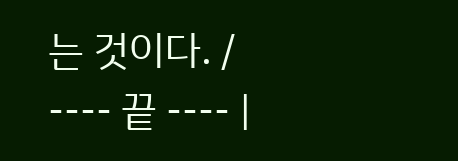는 것이다. / ---- 끝 ---- |